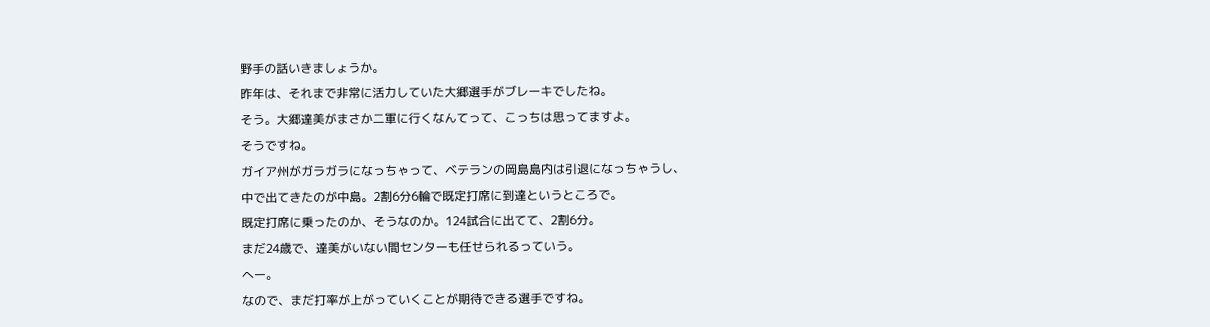野手の話いきましょうか。
昨年は、それまで非常に活力していた大郷選手がブレーキでしたね。
そう。大郷達美がまさか二軍に行くなんてって、こっちは思ってますよ。
そうですね。
ガイア州がガラガラになっちゃって、ベテランの岡島島内は引退になっちゃうし、
中で出てきたのが中島。2割6分6輪で既定打席に到達というところで。
既定打席に乗ったのか、そうなのか。124試合に出てて、2割6分。
まだ24歳で、達美がいない間センターも任せられるっていう。
へー。
なので、まだ打率が上がっていくことが期待できる選手ですね。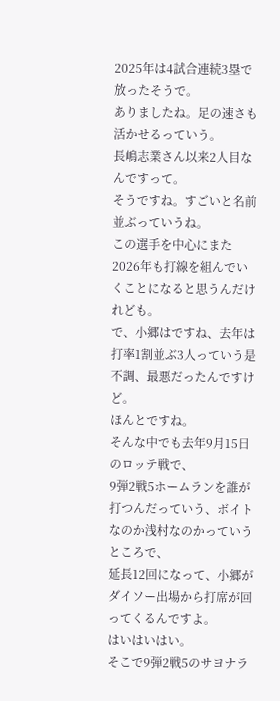2025年は4試合連続3塁で放ったそうで。
ありましたね。足の速さも活かせるっていう。
長嶋志業さん以来2人目なんですって。
そうですね。すごいと名前並ぶっていうね。
この選手を中心にまた2026年も打線を組んでいくことになると思うんだけれども。
で、小郷はですね、去年は打率1割並ぶ3人っていう是不調、最悪だったんですけど。
ほんとですね。
そんな中でも去年9月15日のロッテ戦で、
9弾2戦5ホームランを誰が打つんだっていう、ボイトなのか浅村なのかっていうところで、
延長12回になって、小郷がダイソー出場から打席が回ってくるんですよ。
はいはいはい。
そこで9弾2戦5のサヨナラ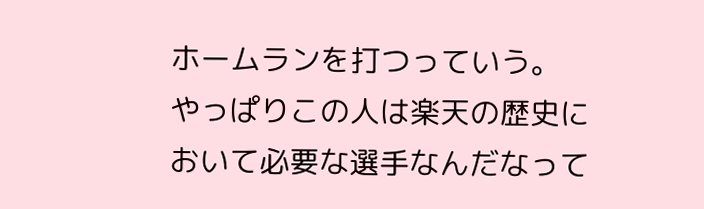ホームランを打つっていう。
やっぱりこの人は楽天の歴史において必要な選手なんだなって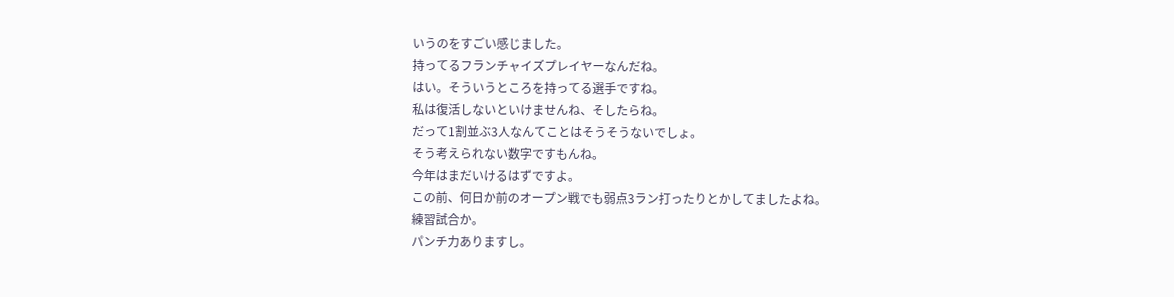いうのをすごい感じました。
持ってるフランチャイズプレイヤーなんだね。
はい。そういうところを持ってる選手ですね。
私は復活しないといけませんね、そしたらね。
だって1割並ぶ3人なんてことはそうそうないでしょ。
そう考えられない数字ですもんね。
今年はまだいけるはずですよ。
この前、何日か前のオープン戦でも弱点3ラン打ったりとかしてましたよね。
練習試合か。
パンチ力ありますし。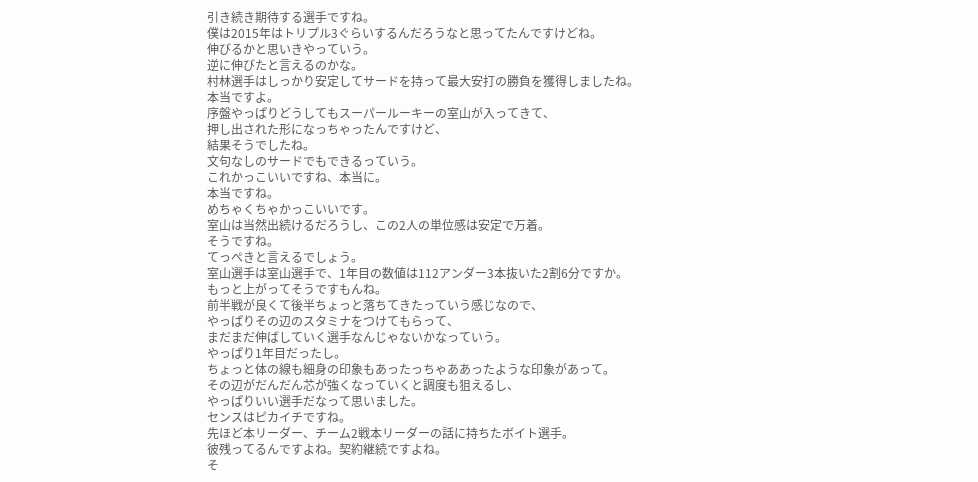引き続き期待する選手ですね。
僕は2015年はトリプル3ぐらいするんだろうなと思ってたんですけどね。
伸びるかと思いきやっていう。
逆に伸びたと言えるのかな。
村林選手はしっかり安定してサードを持って最大安打の勝負を獲得しましたね。
本当ですよ。
序盤やっぱりどうしてもスーパールーキーの室山が入ってきて、
押し出された形になっちゃったんですけど、
結果そうでしたね。
文句なしのサードでもできるっていう。
これかっこいいですね、本当に。
本当ですね。
めちゃくちゃかっこいいです。
室山は当然出続けるだろうし、この2人の単位感は安定で万着。
そうですね。
てっぺきと言えるでしょう。
室山選手は室山選手で、1年目の数値は112アンダー3本抜いた2割6分ですか。
もっと上がってそうですもんね。
前半戦が良くて後半ちょっと落ちてきたっていう感じなので、
やっぱりその辺のスタミナをつけてもらって、
まだまだ伸ばしていく選手なんじゃないかなっていう。
やっぱり1年目だったし。
ちょっと体の線も細身の印象もあったっちゃああったような印象があって。
その辺がだんだん芯が強くなっていくと調度も狙えるし、
やっぱりいい選手だなって思いました。
センスはピカイチですね。
先ほど本リーダー、チーム2戦本リーダーの話に持ちたボイト選手。
彼残ってるんですよね。契約継続ですよね。
そ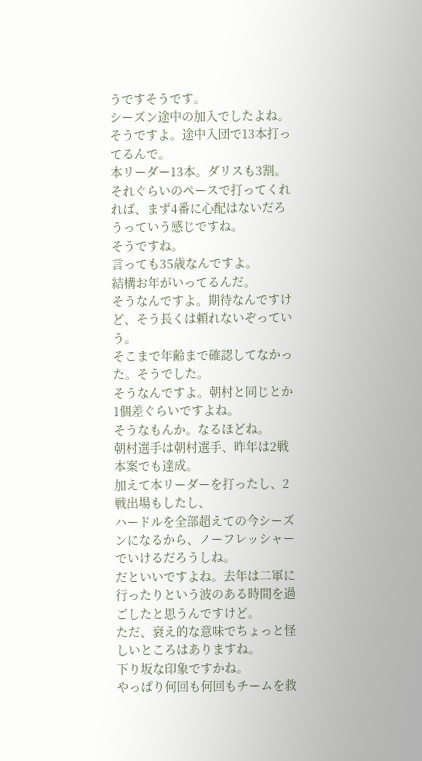うですそうです。
シーズン途中の加入でしたよね。
そうですよ。途中入団で13本打ってるんで。
本リーダー13本。ダリスも3割。
それぐらいのペースで打ってくれれば、まず4番に心配はないだろうっていう感じですね。
そうですね。
言っても35歳なんですよ。
結構お年がいってるんだ。
そうなんですよ。期待なんですけど、そう長くは頼れないぞっていう。
そこまで年齢まで確認してなかった。そうでした。
そうなんですよ。朝村と同じとか1個差ぐらいですよね。
そうなもんか。なるほどね。
朝村選手は朝村選手、昨年は2戦本案でも達成。
加えて本リーダーを打ったし、2戦出場もしたし、
ハードルを全部超えての今シーズンになるから、ノーフレッシャーでいけるだろうしね。
だといいですよね。去年は二軍に行ったりという波のある時間を過ごしたと思うんですけど。
ただ、衰え的な意味でちょっと怪しいところはありますね。
下り坂な印象ですかね。
やっぱり何回も何回もチームを救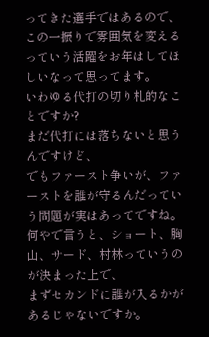ってきた選手ではあるので、
この一振りで雰囲気を変えるっていう活躍をお年はしてほしいなって思ってます。
いわゆる代打の切り札的なことですか?
まだ代打には落ちないと思うんですけど、
でもファースト争いが、ファーストを誰が守るんだっていう問題が実はあってですね。
何やで言うと、ショート、胸山、サード、村林っていうのが決まった上で、
まずセカンドに誰が入るかがあるじゃないですか。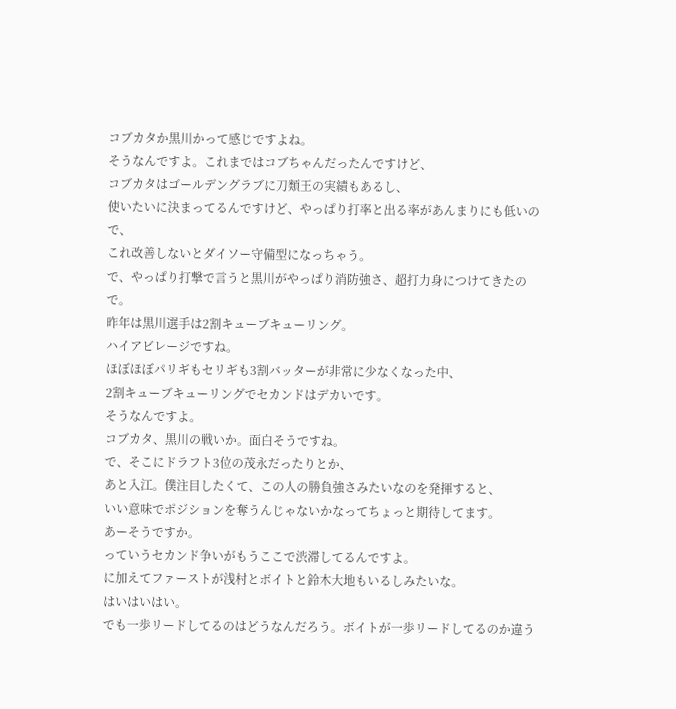コブカタか黒川かって感じですよね。
そうなんですよ。これまではコブちゃんだったんですけど、
コブカタはゴールデングラブに刀類王の実績もあるし、
使いたいに決まってるんですけど、やっぱり打率と出る率があんまりにも低いので、
これ改善しないとダイソー守備型になっちゃう。
で、やっぱり打撃で言うと黒川がやっぱり消防強さ、超打力身につけてきたので。
昨年は黒川選手は2割キューブキューリング。
ハイアビレージですね。
ほぼほぼパリギもセリギも3割バッターが非常に少なくなった中、
2割キューブキューリングでセカンドはデカいです。
そうなんですよ。
コブカタ、黒川の戦いか。面白そうですね。
で、そこにドラフト3位の茂永だったりとか、
あと入江。僕注目したくて、この人の勝負強さみたいなのを発揮すると、
いい意味でポジションを奪うんじゃないかなってちょっと期待してます。
あーそうですか。
っていうセカンド争いがもうここで渋滞してるんですよ。
に加えてファーストが浅村とボイトと鈴木大地もいるしみたいな。
はいはいはい。
でも一歩リードしてるのはどうなんだろう。ボイトが一歩リードしてるのか違う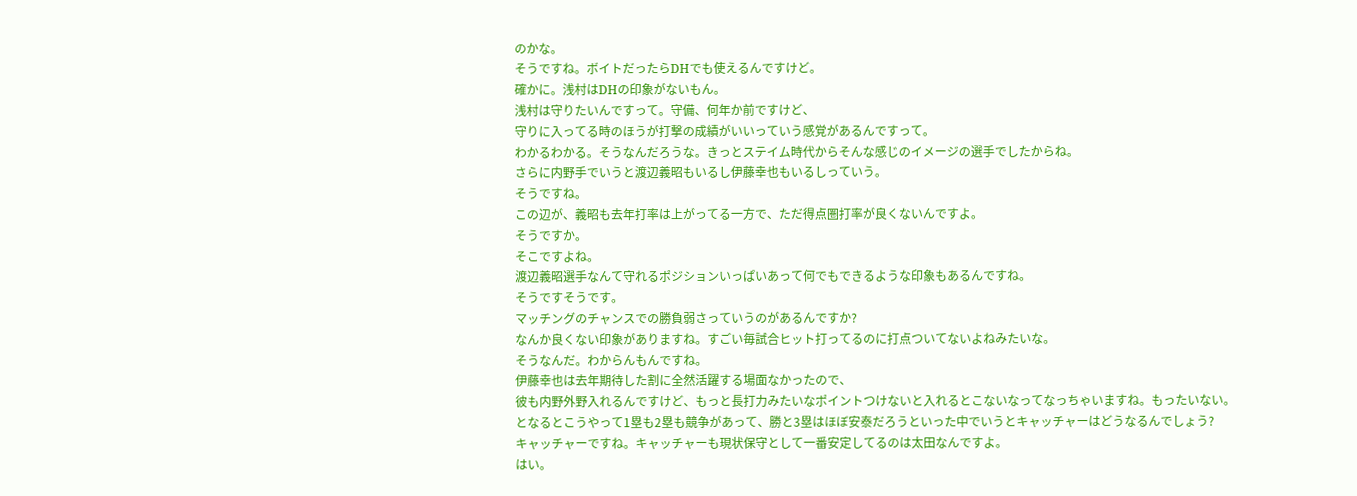のかな。
そうですね。ボイトだったらDHでも使えるんですけど。
確かに。浅村はDHの印象がないもん。
浅村は守りたいんですって。守備、何年か前ですけど、
守りに入ってる時のほうが打撃の成績がいいっていう感覚があるんですって。
わかるわかる。そうなんだろうな。きっとステイム時代からそんな感じのイメージの選手でしたからね。
さらに内野手でいうと渡辺義昭もいるし伊藤幸也もいるしっていう。
そうですね。
この辺が、義昭も去年打率は上がってる一方で、ただ得点圏打率が良くないんですよ。
そうですか。
そこですよね。
渡辺義昭選手なんて守れるポジションいっぱいあって何でもできるような印象もあるんですね。
そうですそうです。
マッチングのチャンスでの勝負弱さっていうのがあるんですか?
なんか良くない印象がありますね。すごい毎試合ヒット打ってるのに打点ついてないよねみたいな。
そうなんだ。わからんもんですね。
伊藤幸也は去年期待した割に全然活躍する場面なかったので、
彼も内野外野入れるんですけど、もっと長打力みたいなポイントつけないと入れるとこないなってなっちゃいますね。もったいない。
となるとこうやって1塁も2塁も競争があって、勝と3塁はほぼ安泰だろうといった中でいうとキャッチャーはどうなるんでしょう?
キャッチャーですね。キャッチャーも現状保守として一番安定してるのは太田なんですよ。
はい。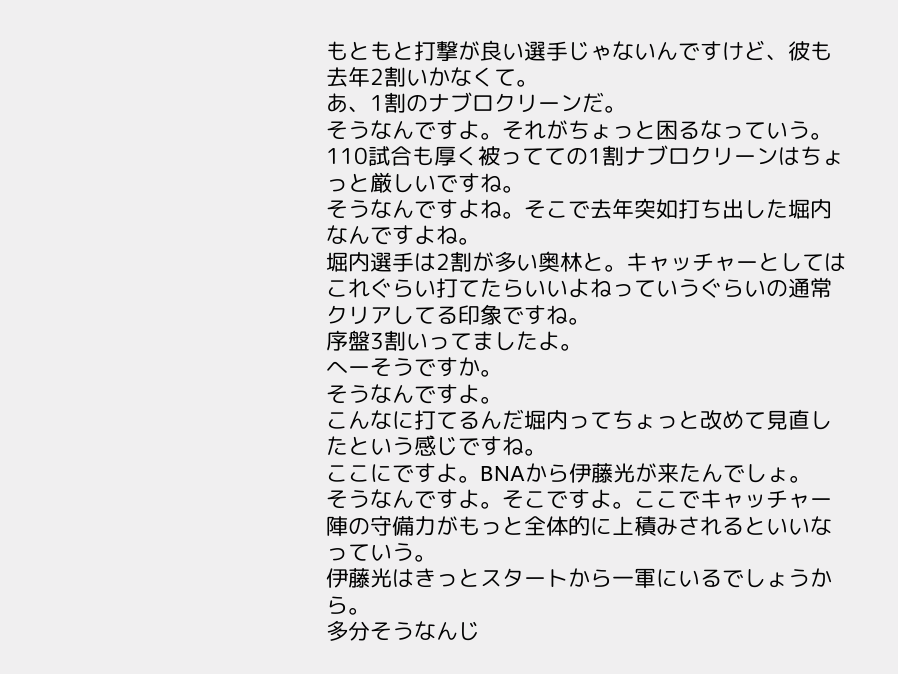もともと打撃が良い選手じゃないんですけど、彼も去年2割いかなくて。
あ、1割のナブロクリーンだ。
そうなんですよ。それがちょっと困るなっていう。
110試合も厚く被ってての1割ナブロクリーンはちょっと厳しいですね。
そうなんですよね。そこで去年突如打ち出した堀内なんですよね。
堀内選手は2割が多い奥林と。キャッチャーとしてはこれぐらい打てたらいいよねっていうぐらいの通常クリアしてる印象ですね。
序盤3割いってましたよ。
へーそうですか。
そうなんですよ。
こんなに打てるんだ堀内ってちょっと改めて見直したという感じですね。
ここにですよ。BNAから伊藤光が来たんでしょ。
そうなんですよ。そこですよ。ここでキャッチャー陣の守備力がもっと全体的に上積みされるといいなっていう。
伊藤光はきっとスタートから一軍にいるでしょうから。
多分そうなんじ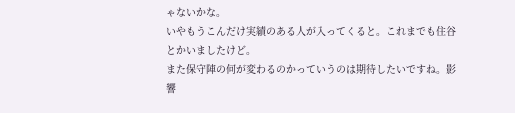ゃないかな。
いやもうこんだけ実績のある人が入ってくると。これまでも住谷とかいましたけど。
また保守陣の何が変わるのかっていうのは期待したいですね。影響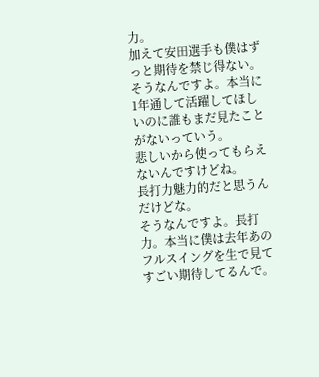力。
加えて安田選手も僕はずっと期待を禁じ得ない。
そうなんですよ。本当に1年通して活躍してほしいのに誰もまだ見たことがないっていう。
悲しいから使ってもらえないんですけどね。
長打力魅力的だと思うんだけどな。
そうなんですよ。長打力。本当に僕は去年あのフルスイングを生で見てすごい期待してるんで。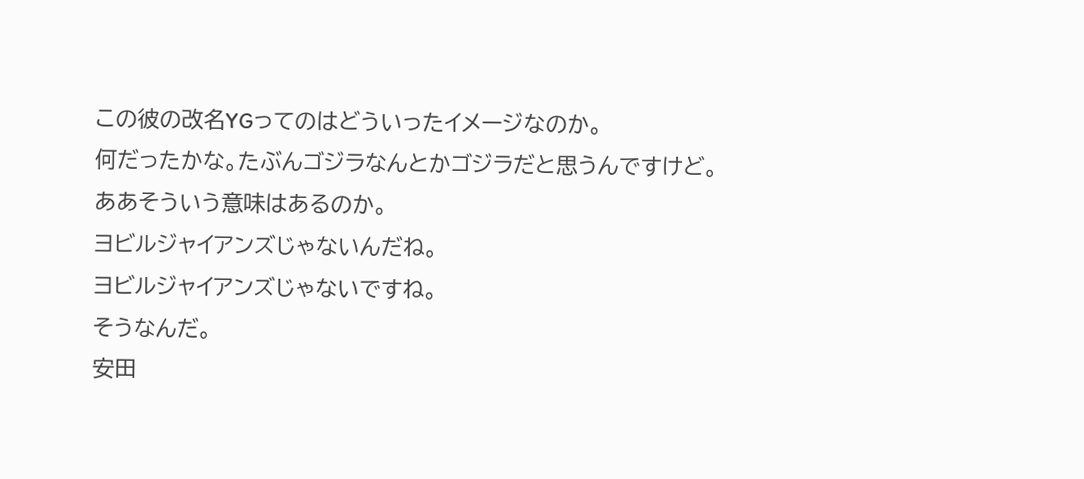この彼の改名YGってのはどういったイメージなのか。
何だったかな。たぶんゴジラなんとかゴジラだと思うんですけど。
ああそういう意味はあるのか。
ヨビルジャイアンズじゃないんだね。
ヨビルジャイアンズじゃないですね。
そうなんだ。
安田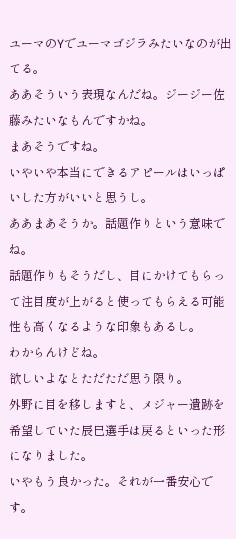ユーマのYでユーマゴジラみたいなのが出てる。
ああそういう表現なんだね。ジージー佐藤みたいなもんですかね。
まあそうですね。
いやいや本当にできるアピールはいっぱいした方がいいと思うし。
ああまあそうか。話題作りという意味でね。
話題作りもそうだし、目にかけてもらって注目度が上がると使ってもらえる可能性も高くなるような印象もあるし。
わからんけどね。
欲しいよなとただただ思う限り。
外野に目を移しますと、メジャー遺跡を希望していた辰巳選手は戻るといった形になりました。
いやもう良かった。それが一番安心です。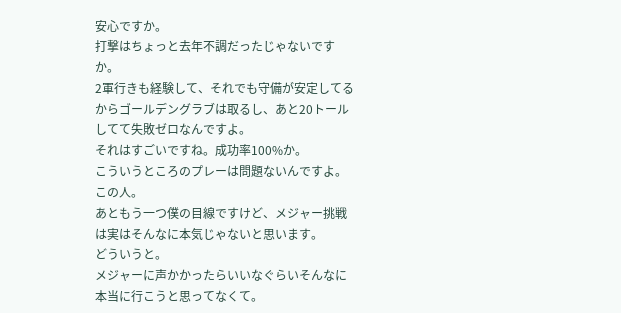安心ですか。
打撃はちょっと去年不調だったじゃないですか。
2軍行きも経験して、それでも守備が安定してるからゴールデングラブは取るし、あと20トールしてて失敗ゼロなんですよ。
それはすごいですね。成功率100%か。
こういうところのプレーは問題ないんですよ。この人。
あともう一つ僕の目線ですけど、メジャー挑戦は実はそんなに本気じゃないと思います。
どういうと。
メジャーに声かかったらいいなぐらいそんなに本当に行こうと思ってなくて。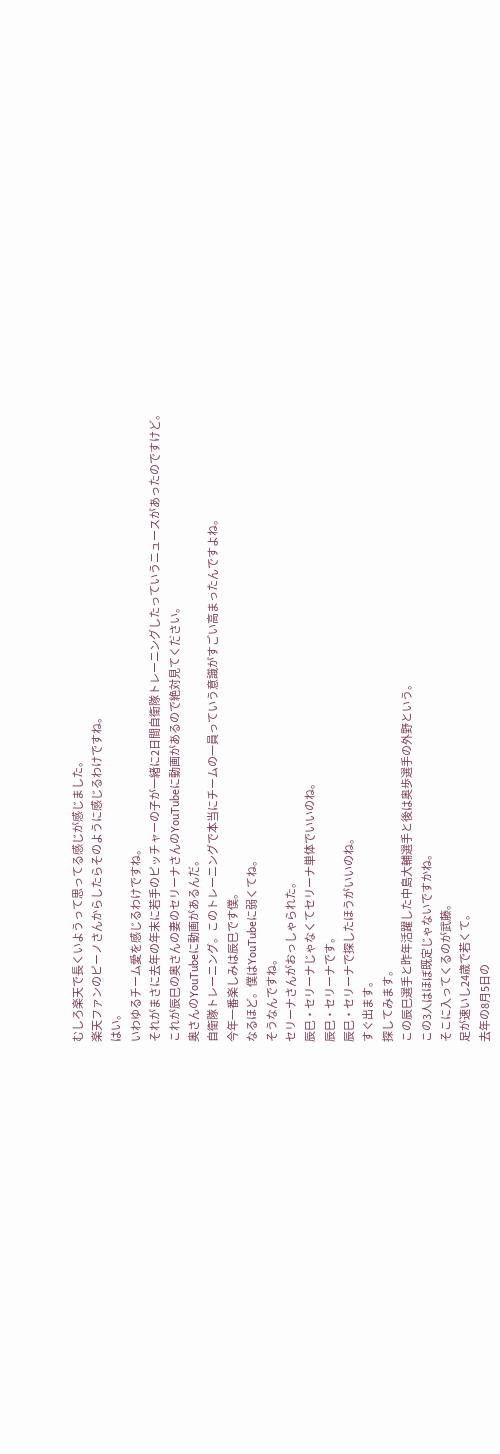むしろ楽天で長くいようって思ってる感じが感じました。
楽天ファンのピーノさんからしたらそのように感じるわけですね。
はい。
いわゆるチーム愛を感じるわけですね。
それがまさに去年の年末に若手のピッチャーの子が一緒に2日間自衛隊トレーニングしたっていうニュースがあったのですけど。
これが辰巳の奥さんの妻のセリーナさんのYouTubeに動画があるので絶対見てください。
奥さんのYouTubeに動画があるんだ。
自衛隊トレーニング。このトレーニングで本当にチームの一員っていう意識がすごい高まったんですよね。
今年一番楽しみは辰巳です僕。
なるほど。僕はYouTubeに弱くてね。
そうなんですね。
セリーナさんがおっしゃられた。
辰巳・セリーナじゃなくてセリーナ単体でいいのね。
辰巳・セリーナです。
辰巳・セリーナで探したほうがいいのね。
すぐ出ます。
探してみます。
この辰巳選手と昨年活躍した中島大輔選手と後は奥歩選手の外野という。
この3人はほぼ既定じゃないですかね。
そこに入ってくるのが武藤。
足が速いし24歳で若くて。
去年の8月5日の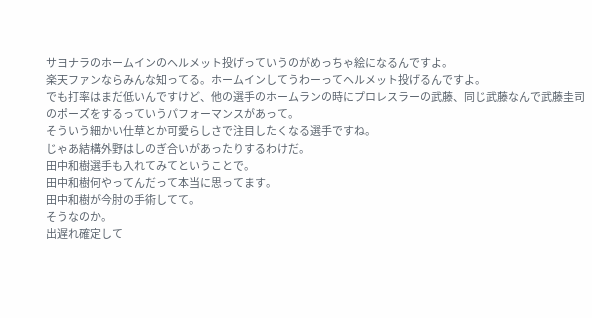サヨナラのホームインのヘルメット投げっていうのがめっちゃ絵になるんですよ。
楽天ファンならみんな知ってる。ホームインしてうわーってヘルメット投げるんですよ。
でも打率はまだ低いんですけど、他の選手のホームランの時にプロレスラーの武藤、同じ武藤なんで武藤圭司のポーズをするっていうパフォーマンスがあって。
そういう細かい仕草とか可愛らしさで注目したくなる選手ですね。
じゃあ結構外野はしのぎ合いがあったりするわけだ。
田中和樹選手も入れてみてということで。
田中和樹何やってんだって本当に思ってます。
田中和樹が今肘の手術してて。
そうなのか。
出遅れ確定して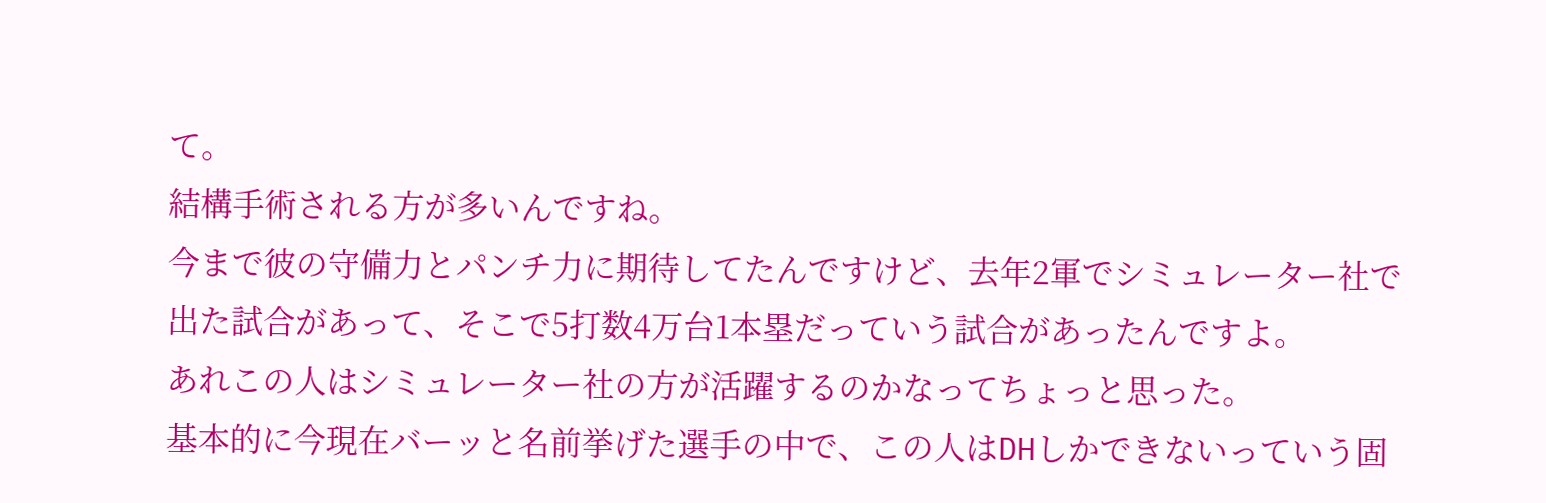て。
結構手術される方が多いんですね。
今まで彼の守備力とパンチ力に期待してたんですけど、去年2軍でシミュレーター社で出た試合があって、そこで5打数4万台1本塁だっていう試合があったんですよ。
あれこの人はシミュレーター社の方が活躍するのかなってちょっと思った。
基本的に今現在バーッと名前挙げた選手の中で、この人はDHしかできないっていう固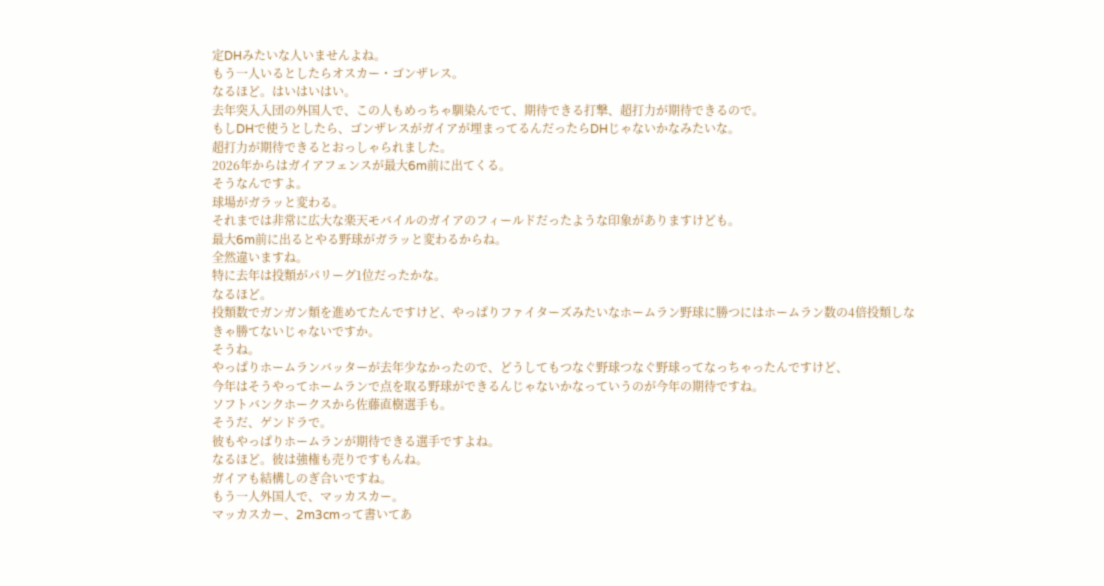定DHみたいな人いませんよね。
もう一人いるとしたらオスカー・ゴンザレス。
なるほど。はいはいはい。
去年突入入団の外国人で、この人もめっちゃ馴染んでて、期待できる打撃、超打力が期待できるので。
もしDHで使うとしたら、ゴンザレスがガイアが埋まってるんだったらDHじゃないかなみたいな。
超打力が期待できるとおっしゃられました。
2026年からはガイアフェンスが最大6m前に出てくる。
そうなんですよ。
球場がガラッと変わる。
それまでは非常に広大な楽天モバイルのガイアのフィールドだったような印象がありますけども。
最大6m前に出るとやる野球がガラッと変わるからね。
全然違いますね。
特に去年は投類がパリーグ1位だったかな。
なるほど。
投類数でガンガン類を進めてたんですけど、やっぱりファイターズみたいなホームラン野球に勝つにはホームラン数の4倍投類しなきゃ勝てないじゃないですか。
そうね。
やっぱりホームランバッターが去年少なかったので、どうしてもつなぐ野球つなぐ野球ってなっちゃったんですけど、
今年はそうやってホームランで点を取る野球ができるんじゃないかなっていうのが今年の期待ですね。
ソフトバンクホークスから佐藤直樹選手も。
そうだ、ゲンドラで。
彼もやっぱりホームランが期待できる選手ですよね。
なるほど。彼は強権も売りですもんね。
ガイアも結構しのぎ合いですね。
もう一人外国人で、マッカスカー。
マッカスカー、2m3cmって書いてあ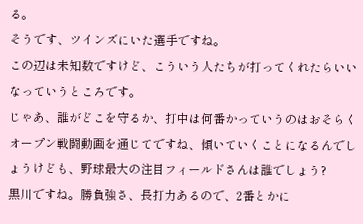る。
そうです、ツインズにいた選手ですね。
この辺は未知数ですけど、こういう人たちが打ってくれたらいいなっていうところです。
じゃあ、誰がどこを守るか、打中は何番かっていうのはおそらくオープン戦闘動画を通じてですね、傾いていくことになるんでしょうけども、野球最大の注目フィールドさんは誰でしょう?
黒川ですね。勝負強さ、長打力あるので、2番とかに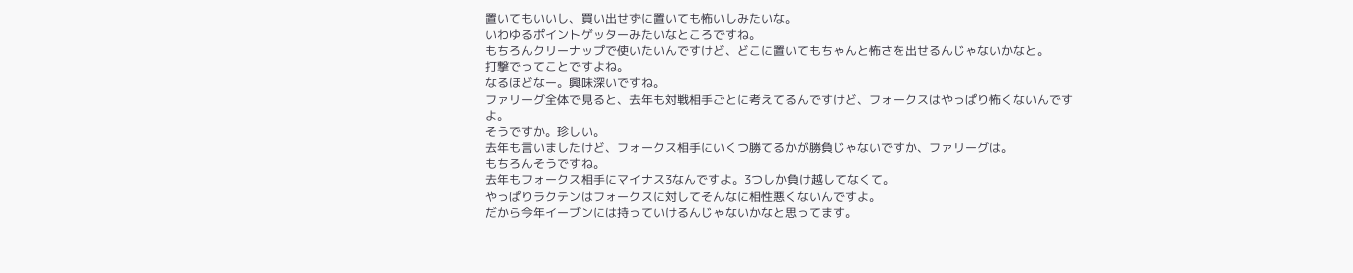置いてもいいし、買い出せずに置いても怖いしみたいな。
いわゆるポイントゲッターみたいなところですね。
もちろんクリーナップで使いたいんですけど、どこに置いてもちゃんと怖さを出せるんじゃないかなと。
打撃でってことですよね。
なるほどなー。興味深いですね。
ファリーグ全体で見ると、去年も対戦相手ごとに考えてるんですけど、フォークスはやっぱり怖くないんですよ。
そうですか。珍しい。
去年も言いましたけど、フォークス相手にいくつ勝てるかが勝負じゃないですか、ファリーグは。
もちろんそうですね。
去年もフォークス相手にマイナス3なんですよ。3つしか負け越してなくて。
やっぱりラクテンはフォークスに対してそんなに相性悪くないんですよ。
だから今年イーブンには持っていけるんじゃないかなと思ってます。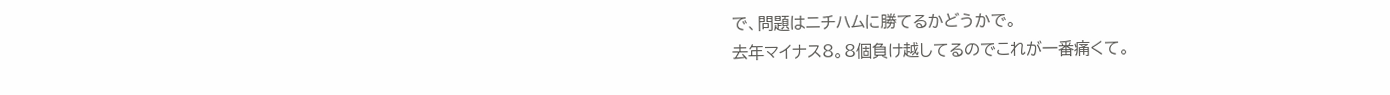で、問題はニチハムに勝てるかどうかで。
去年マイナス8。8個負け越してるのでこれが一番痛くて。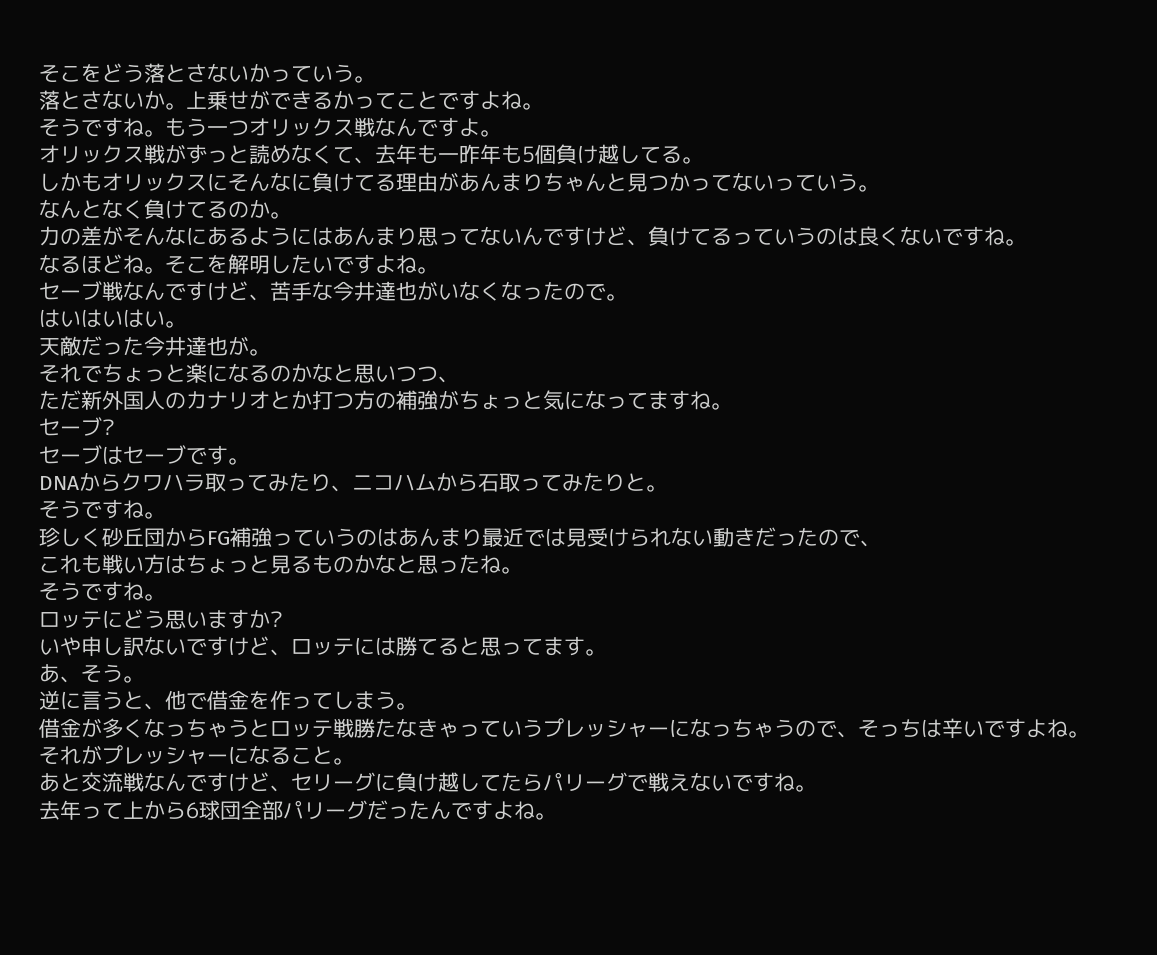そこをどう落とさないかっていう。
落とさないか。上乗せができるかってことですよね。
そうですね。もう一つオリックス戦なんですよ。
オリックス戦がずっと読めなくて、去年も一昨年も5個負け越してる。
しかもオリックスにそんなに負けてる理由があんまりちゃんと見つかってないっていう。
なんとなく負けてるのか。
力の差がそんなにあるようにはあんまり思ってないんですけど、負けてるっていうのは良くないですね。
なるほどね。そこを解明したいですよね。
セーブ戦なんですけど、苦手な今井達也がいなくなったので。
はいはいはい。
天敵だった今井達也が。
それでちょっと楽になるのかなと思いつつ、
ただ新外国人のカナリオとか打つ方の補強がちょっと気になってますね。
セーブ?
セーブはセーブです。
DNAからクワハラ取ってみたり、ニコハムから石取ってみたりと。
そうですね。
珍しく砂丘団からFG補強っていうのはあんまり最近では見受けられない動きだったので、
これも戦い方はちょっと見るものかなと思ったね。
そうですね。
ロッテにどう思いますか?
いや申し訳ないですけど、ロッテには勝てると思ってます。
あ、そう。
逆に言うと、他で借金を作ってしまう。
借金が多くなっちゃうとロッテ戦勝たなきゃっていうプレッシャーになっちゃうので、そっちは辛いですよね。
それがプレッシャーになること。
あと交流戦なんですけど、セリーグに負け越してたらパリーグで戦えないですね。
去年って上から6球団全部パリーグだったんですよね。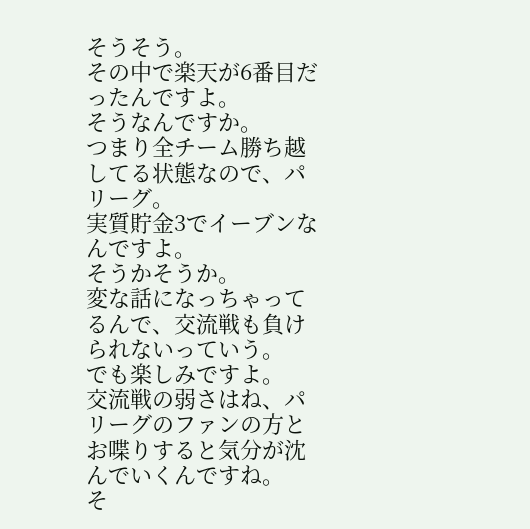そうそう。
その中で楽天が6番目だったんですよ。
そうなんですか。
つまり全チーム勝ち越してる状態なので、パリーグ。
実質貯金3でイーブンなんですよ。
そうかそうか。
変な話になっちゃってるんで、交流戦も負けられないっていう。
でも楽しみですよ。
交流戦の弱さはね、パリーグのファンの方とお喋りすると気分が沈んでいくんですね。
そ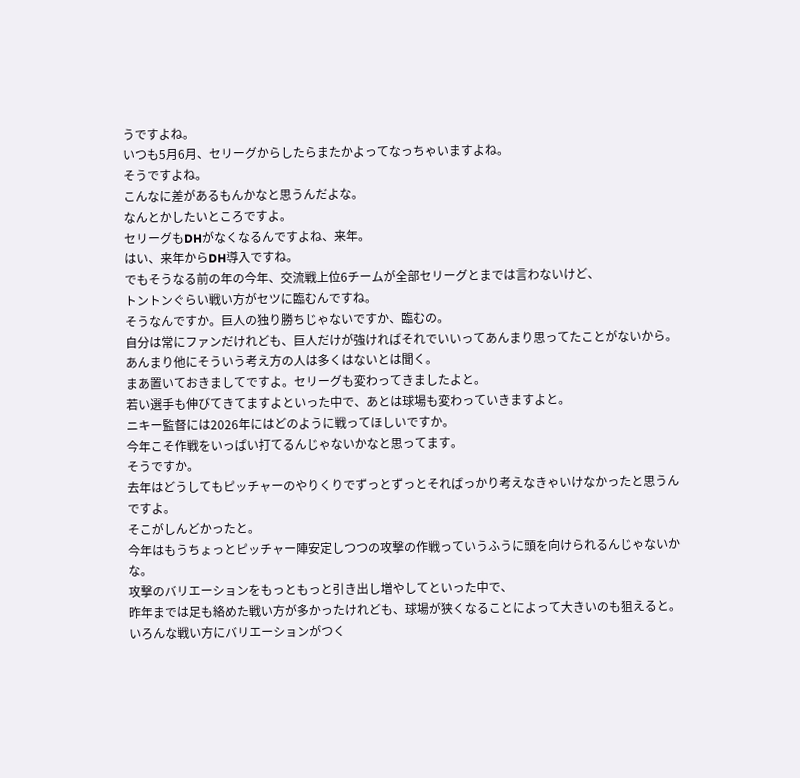うですよね。
いつも5月6月、セリーグからしたらまたかよってなっちゃいますよね。
そうですよね。
こんなに差があるもんかなと思うんだよな。
なんとかしたいところですよ。
セリーグもDHがなくなるんですよね、来年。
はい、来年からDH導入ですね。
でもそうなる前の年の今年、交流戦上位6チームが全部セリーグとまでは言わないけど、
トントンぐらい戦い方がセツに臨むんですね。
そうなんですか。巨人の独り勝ちじゃないですか、臨むの。
自分は常にファンだけれども、巨人だけが強ければそれでいいってあんまり思ってたことがないから。
あんまり他にそういう考え方の人は多くはないとは聞く。
まあ置いておきましてですよ。セリーグも変わってきましたよと。
若い選手も伸びてきてますよといった中で、あとは球場も変わっていきますよと。
ニキー監督には2026年にはどのように戦ってほしいですか。
今年こそ作戦をいっぱい打てるんじゃないかなと思ってます。
そうですか。
去年はどうしてもピッチャーのやりくりでずっとずっとそればっかり考えなきゃいけなかったと思うんですよ。
そこがしんどかったと。
今年はもうちょっとピッチャー陣安定しつつの攻撃の作戦っていうふうに頭を向けられるんじゃないかな。
攻撃のバリエーションをもっともっと引き出し増やしてといった中で、
昨年までは足も絡めた戦い方が多かったけれども、球場が狭くなることによって大きいのも狙えると。
いろんな戦い方にバリエーションがつく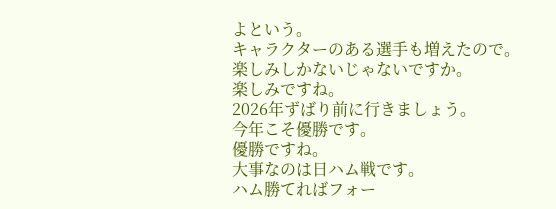よという。
キャラクターのある選手も増えたので。
楽しみしかないじゃないですか。
楽しみですね。
2026年ずばり前に行きましょう。
今年こそ優勝です。
優勝ですね。
大事なのは日ハム戦です。
ハム勝てればフォー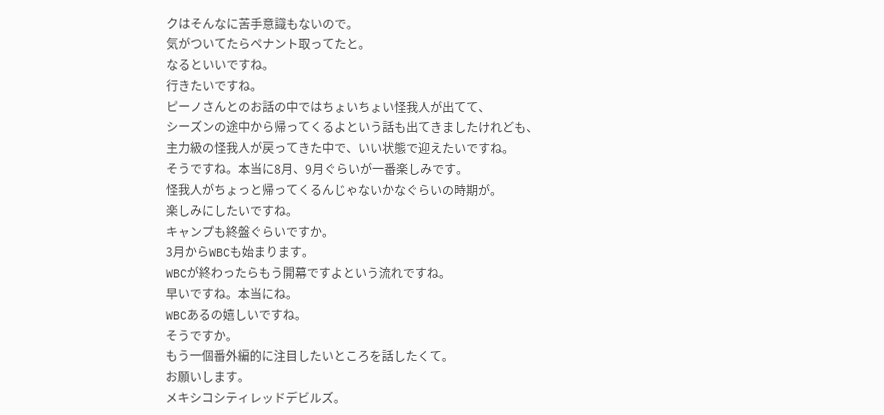クはそんなに苦手意識もないので。
気がついてたらペナント取ってたと。
なるといいですね。
行きたいですね。
ピーノさんとのお話の中ではちょいちょい怪我人が出てて、
シーズンの途中から帰ってくるよという話も出てきましたけれども、
主力級の怪我人が戻ってきた中で、いい状態で迎えたいですね。
そうですね。本当に8月、9月ぐらいが一番楽しみです。
怪我人がちょっと帰ってくるんじゃないかなぐらいの時期が。
楽しみにしたいですね。
キャンプも終盤ぐらいですか。
3月からWBCも始まります。
WBCが終わったらもう開幕ですよという流れですね。
早いですね。本当にね。
WBCあるの嬉しいですね。
そうですか。
もう一個番外編的に注目したいところを話したくて。
お願いします。
メキシコシティレッドデビルズ。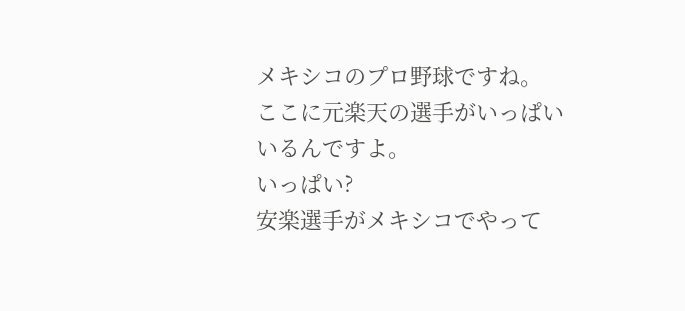メキシコのプロ野球ですね。
ここに元楽天の選手がいっぱいいるんですよ。
いっぱい?
安楽選手がメキシコでやって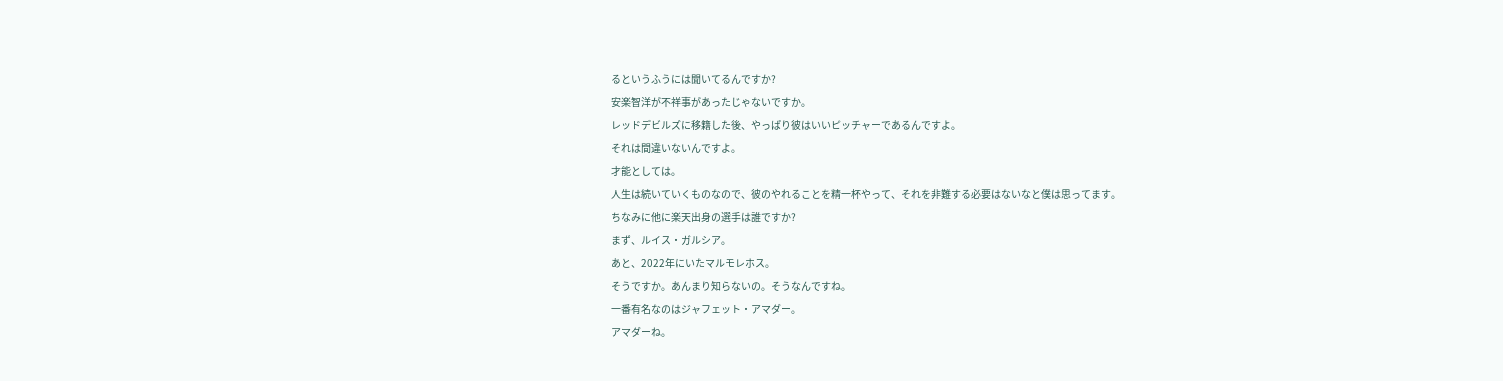るというふうには聞いてるんですか?
安楽智洋が不祥事があったじゃないですか。
レッドデビルズに移籍した後、やっぱり彼はいいピッチャーであるんですよ。
それは間違いないんですよ。
才能としては。
人生は続いていくものなので、彼のやれることを精一杯やって、それを非難する必要はないなと僕は思ってます。
ちなみに他に楽天出身の選手は誰ですか?
まず、ルイス・ガルシア。
あと、2022年にいたマルモレホス。
そうですか。あんまり知らないの。そうなんですね。
一番有名なのはジャフェット・アマダー。
アマダーね。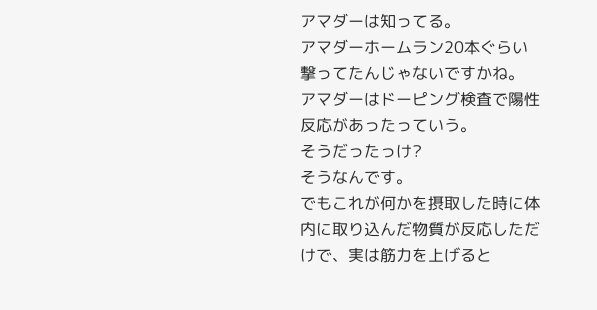アマダーは知ってる。
アマダーホームラン20本ぐらい撃ってたんじゃないですかね。
アマダーはドーピング検査で陽性反応があったっていう。
そうだったっけ?
そうなんです。
でもこれが何かを摂取した時に体内に取り込んだ物質が反応しただけで、実は筋力を上げると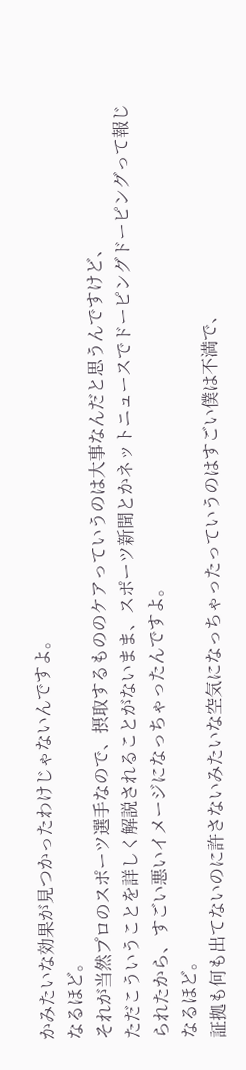かみたいな効果が見つかったわけじゃないんですよ。
なるほど。
それが当然プロのスポーツ選手なので、摂取するもののケアっていうのは大事なんだと思うんですけど、
ただこういうことを詳しく解説されることがないまま、スポーツ新聞とかネットニュースでドーピングドーピングって報じられたから、すごい悪いイメージになっちゃったんですよ。
なるほど。
証拠も何も出てないのに許さないみたいな空気になっちゃったっていうのはすごい僕は不満で、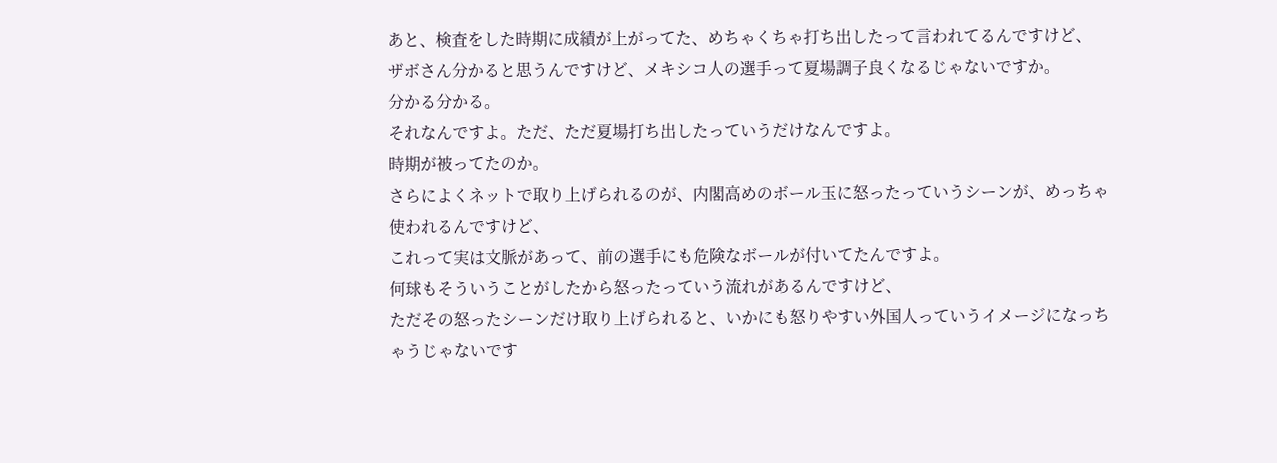あと、検査をした時期に成績が上がってた、めちゃくちゃ打ち出したって言われてるんですけど、
ザボさん分かると思うんですけど、メキシコ人の選手って夏場調子良くなるじゃないですか。
分かる分かる。
それなんですよ。ただ、ただ夏場打ち出したっていうだけなんですよ。
時期が被ってたのか。
さらによくネットで取り上げられるのが、内閣高めのボール玉に怒ったっていうシーンが、めっちゃ使われるんですけど、
これって実は文脈があって、前の選手にも危険なボールが付いてたんですよ。
何球もそういうことがしたから怒ったっていう流れがあるんですけど、
ただその怒ったシーンだけ取り上げられると、いかにも怒りやすい外国人っていうイメージになっちゃうじゃないです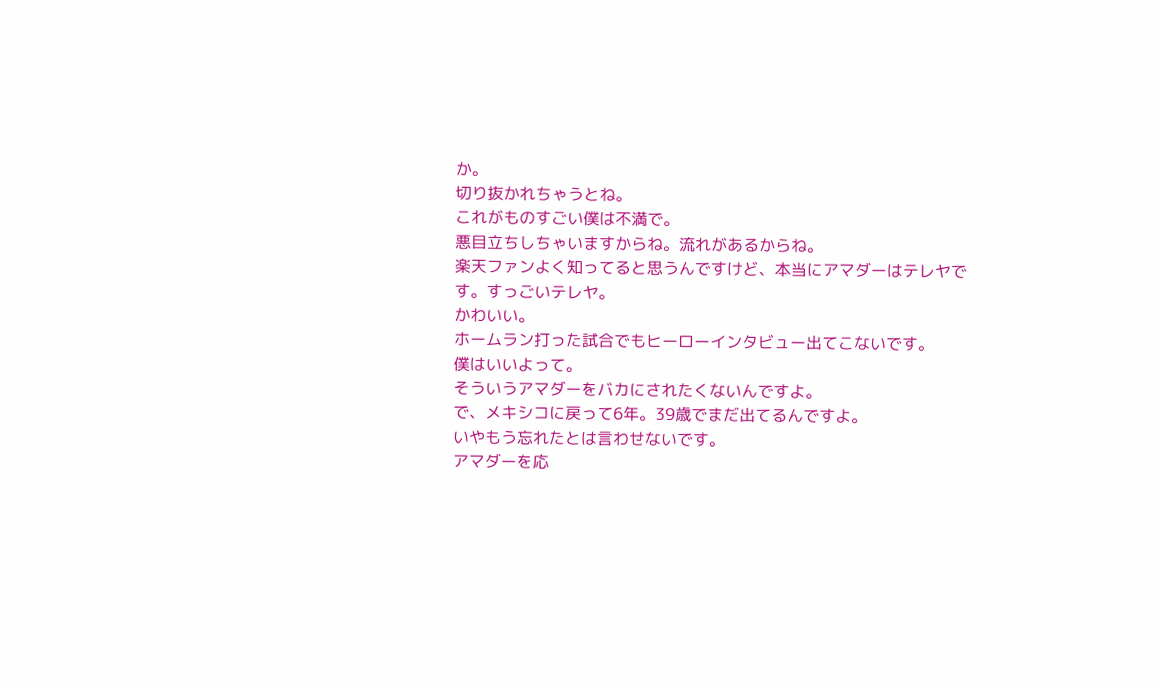か。
切り抜かれちゃうとね。
これがものすごい僕は不満で。
悪目立ちしちゃいますからね。流れがあるからね。
楽天ファンよく知ってると思うんですけど、本当にアマダーはテレヤです。すっごいテレヤ。
かわいい。
ホームラン打った試合でもヒーローインタビュー出てこないです。
僕はいいよって。
そういうアマダーをバカにされたくないんですよ。
で、メキシコに戻って6年。39歳でまだ出てるんですよ。
いやもう忘れたとは言わせないです。
アマダーを応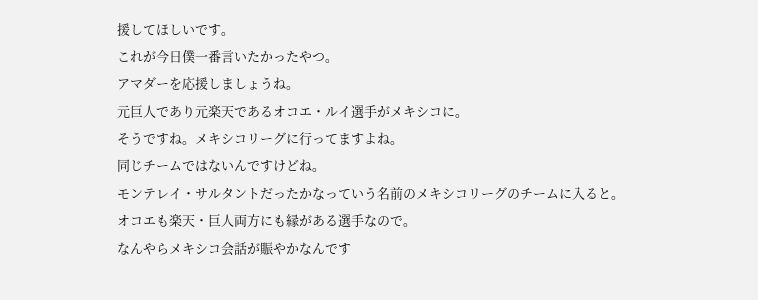援してほしいです。
これが今日僕一番言いたかったやつ。
アマダーを応援しましょうね。
元巨人であり元楽天であるオコエ・ルイ選手がメキシコに。
そうですね。メキシコリーグに行ってますよね。
同じチームではないんですけどね。
モンテレイ・サルタントだったかなっていう名前のメキシコリーグのチームに入ると。
オコエも楽天・巨人両方にも縁がある選手なので。
なんやらメキシコ会話が賑やかなんです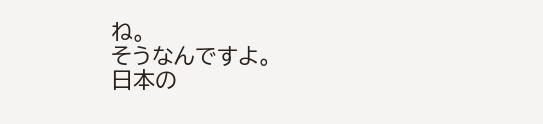ね。
そうなんですよ。
日本の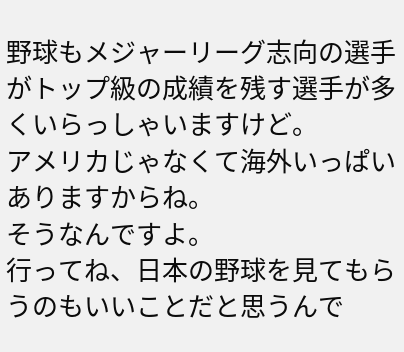野球もメジャーリーグ志向の選手がトップ級の成績を残す選手が多くいらっしゃいますけど。
アメリカじゃなくて海外いっぱいありますからね。
そうなんですよ。
行ってね、日本の野球を見てもらうのもいいことだと思うんで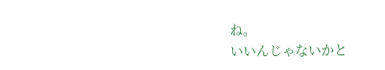ね。
いいんじゃないかと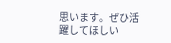思います。ぜひ活躍してほしい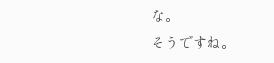な。
そうですね。